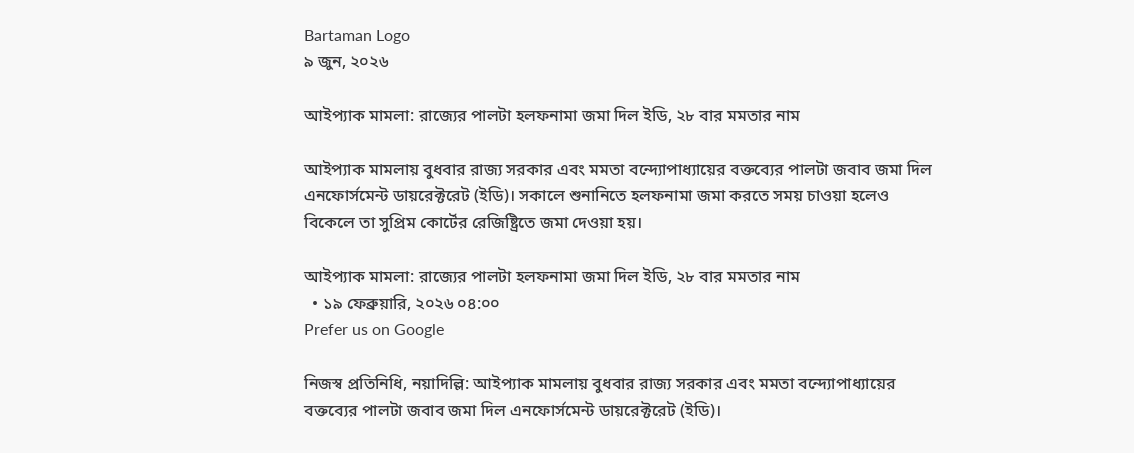Bartaman Logo
৯ জুন, ২০২৬

আইপ্যাক মামলা: রাজ্যের পালটা হলফনামা জমা দিল ইডি, ২৮ বার মমতার নাম

আইপ্যাক মামলায় বুধবার রাজ্য সরকার এবং মমতা বন্দ্যোপাধ্যায়ের বক্তব্যের পালটা জবাব জমা দিল এনফোর্সমেন্ট ডায়রেক্টরেট (ইডি)। সকালে শুনানিতে হলফনামা জমা করতে সময় চাওয়া হলেও বিকেলে তা সুপ্রিম কোর্টের রেজিষ্ট্রিতে জমা দেওয়া হয়।

আইপ্যাক মামলা: রাজ্যের পালটা হলফনামা জমা দিল ইডি, ২৮ বার মমতার নাম
  • ১৯ ফেব্রুয়ারি, ২০২৬ ০৪:০০
Prefer us on Google

নিজস্ব প্রতিনিধি, নয়াদিল্লি: আইপ্যাক মামলায় বুধবার রাজ্য সরকার এবং মমতা বন্দ্যোপাধ্যায়ের বক্তব্যের পালটা জবাব জমা দিল এনফোর্সমেন্ট ডায়রেক্টরেট (ইডি)।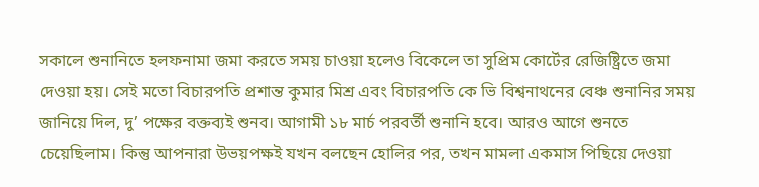সকালে শুনানিতে হলফনামা জমা করতে সময় চাওয়া হলেও বিকেলে তা সুপ্রিম কোর্টের রেজিষ্ট্রিতে জমা দেওয়া হয়। সেই মতো বিচারপতি প্রশান্ত কুমার মিশ্র এবং বিচারপতি কে ভি বিশ্বনাথনের বেঞ্চ শুনানির সময় জানিয়ে দিল, দু’ পক্ষের বক্তব্যই শুনব। আগামী ১৮ মার্চ পরবর্তী শুনানি হবে। আরও আগে শুনতে চেয়েছিলাম। কিন্তু আপনারা উভয়পক্ষই যখন বলছেন হোলির পর, তখন মামলা একমাস পিছিয়ে দেওয়া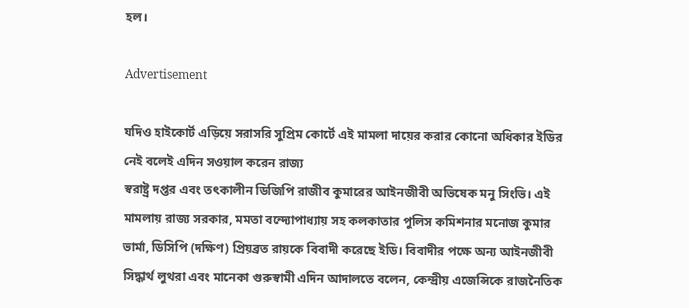হল।

Advertisement

যদিও হাইকোর্ট এড়িয়ে সরাসরি সুপ্রিম কোর্টে এই মামলা দায়ের করার কোনো অধিকার ইডির নেই বলেই এদিন সওয়াল করেন রাজ্য
স্বরাষ্ট্র দপ্তর এবং তৎকালীন ডিজিপি রাজীব কুমারের আইনজীবী অভিষেক মনু সিংভি। এই মামলায় রাজ্য সরকার, মমতা বন্দ্যোপাধ্যায় সহ কলকাতার পুলিস কমিশনার মনোজ কুমার ভার্মা, ডিসিপি (দক্ষিণ) প্রিয়ব্রত রায়কে বিবাদী করেছে ইডি। বিবাদীর পক্ষে অন্য আইনজীবী সিদ্ধার্থ লুথরা এবং মানেকা গুরুস্বামী এদিন আদালতে বলেন, কেন্দ্রীয় এজেন্সিকে রাজনৈতিক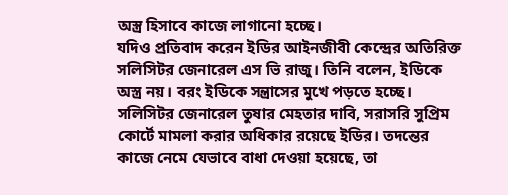অস্ত্র হিসাবে কাজে লাগানো হচ্ছে।
যদিও প্রতিবাদ করেন ইডির আইনজীবী কেন্দ্রের অতিরিক্ত সলিসিটর জেনারেল এস ভি রাজু। তিনি বলেন, ইডিকে অস্ত্র নয়। বরং ইডিকে সন্ত্রাসের মুখে পড়তে হচ্ছে। সলিসিটর জেনারেল তুষার মেহতার দাবি, সরাসরি সুপ্রিম কোর্টে মামলা করার অধিকার রয়েছে ইডির। তদন্তের কাজে নেমে যেভাবে বাধা দেওয়া হয়েছে, তা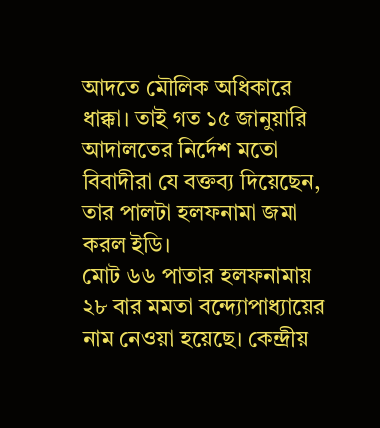আদতে মৌলিক অধিকারে ধাক্কা। তাই গত ১৫ জানুয়ারি আদালতের নির্দেশ মতো বিবাদীরা যে বক্তব্য দিয়েছেন, তার পালটা হলফনামা জমা করল ইডি।
মোট ৬৬ পাতার হলফনামায় ২৮ বার মমতা বন্দ্যোপাধ্যায়ের নাম নেওয়া হয়েছে। কেন্দ্রীয়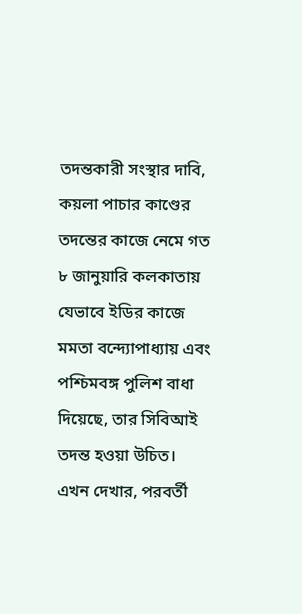তদন্তকারী সংস্থার দাবি, কয়লা পাচার কাণ্ডের তদন্তের কাজে নেমে গত ৮ জানুয়ারি কলকাতায় যেভাবে ইডির কাজে মমতা বন্দ্যোপাধ্যায় এবং পশ্চিমবঙ্গ পুলিশ বাধা দিয়েছে, তার সিবিআই তদন্ত হওয়া উচিত। এখন দেখার, পরবর্তী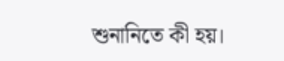শুনানিতে কী হয়।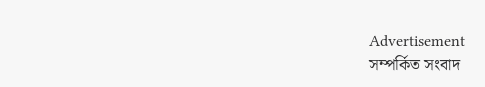Advertisement
সম্পর্কিত সংবাদ